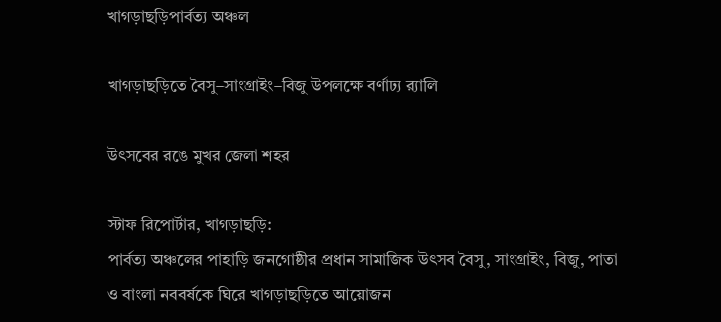খাগড়াছড়িপার্বত্য অঞ্চল

খাগড়াছড়িতে বৈসু–সাংগ্রাইং–বিজু উপলক্ষে বর্ণাঢ্য র‍্যালি

উৎসবের রঙে মুখর জেলা শহর

স্টাফ রিপোর্টার, খাগড়াছড়ি:
পার্বত্য অঞ্চলের পাহাড়ি জনগোষ্ঠীর প্রধান সামাজিক উৎসব বৈসু, সাংগ্রাইং, বিজু, পাতা ও বাংলা নববর্ষকে ঘিরে খাগড়াছড়িতে আয়োজন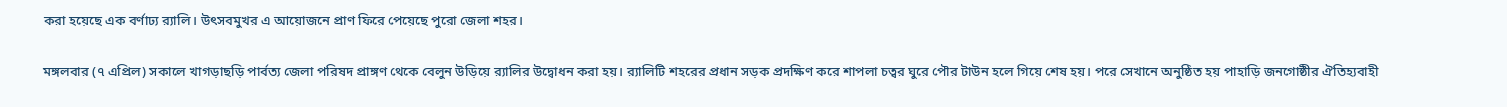করা হয়েছে এক বর্ণাঢ্য র‍্যালি। উৎসবমুখর এ আয়োজনে প্রাণ ফিরে পেয়েছে পুরো জেলা শহর।

মঙ্গলবার (৭ এপ্রিল) সকালে খাগড়াছড়ি পার্বত্য জেলা পরিষদ প্রাঙ্গণ থেকে বেলুন উড়িয়ে র‍্যালির উদ্বোধন করা হয়। র‍্যালিটি শহরের প্রধান সড়ক প্রদক্ষিণ করে শাপলা চত্বর ঘুরে পৌর টাউন হলে গিয়ে শেষ হয়। পরে সেখানে অনুষ্ঠিত হয় পাহাড়ি জনগোষ্ঠীর ঐতিহ্যবাহী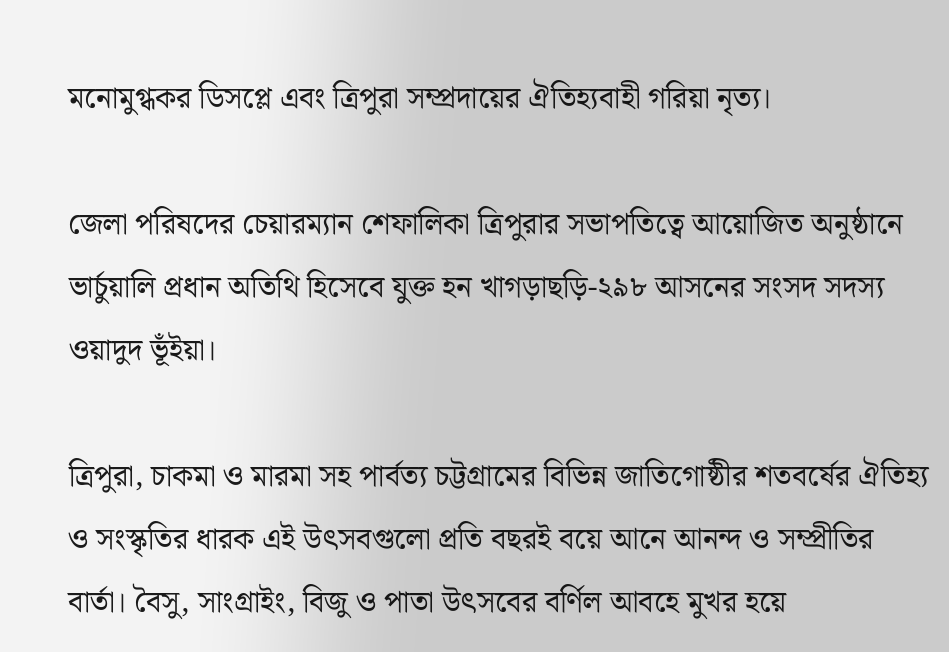মনোমুগ্ধকর ডিসপ্লে এবং ত্রিপুরা সম্প্রদায়ের ঐতিহ্যবাহী গরিয়া নৃত্য।

জেলা পরিষদের চেয়ারম্যান শেফালিকা ত্রিপুরার সভাপতিত্বে আয়োজিত অনুষ্ঠানে ভার্চুয়ালি প্রধান অতিথি হিসেবে যুক্ত হন খাগড়াছড়ি-২৯৮ আসনের সংসদ সদস্য ওয়াদুদ ভূঁইয়া।

ত্রিপুরা, চাকমা ও মারমা সহ পার্বত্য চট্টগ্রামের বিভিন্ন জাতিগোষ্ঠীর শতবর্ষের ঐতিহ্য ও সংস্কৃতির ধারক এই উৎসবগুলো প্রতি বছরই বয়ে আনে আনন্দ ও সম্প্রীতির বার্তা। বৈসু, সাংগ্রাইং, বিজু ও পাতা উৎসবের বর্ণিল আবহে মুখর হয়ে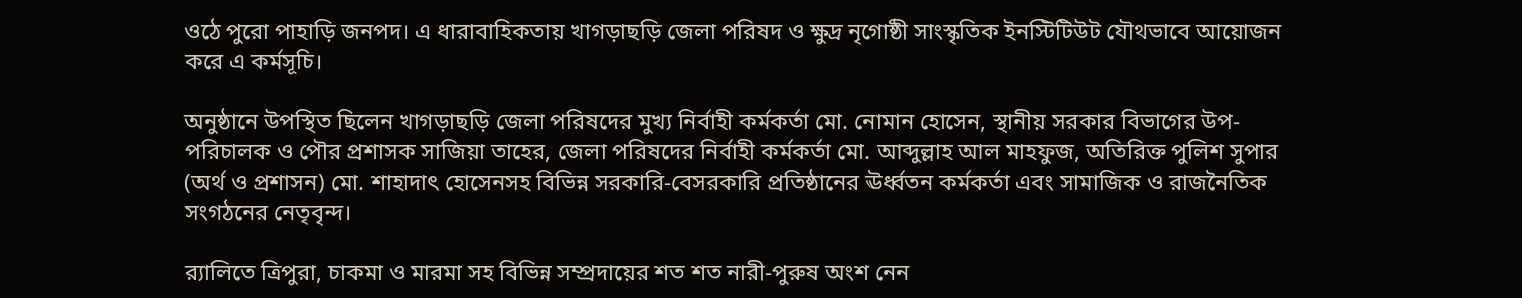ওঠে পুরো পাহাড়ি জনপদ। এ ধারাবাহিকতায় খাগড়াছড়ি জেলা পরিষদ ও ক্ষুদ্র নৃগোষ্ঠী সাংস্কৃতিক ইনস্টিটিউট যৌথভাবে আয়োজন করে এ কর্মসূচি।

অনুষ্ঠানে উপস্থিত ছিলেন খাগড়াছড়ি জেলা পরিষদের মুখ্য নির্বাহী কর্মকর্তা মো. নোমান হোসেন, স্থানীয় সরকার বিভাগের উপ-পরিচালক ও পৌর প্রশাসক সাজিয়া তাহের, জেলা পরিষদের নির্বাহী কর্মকর্তা মো. আব্দুল্লাহ আল মাহফুজ, অতিরিক্ত পুলিশ সুপার (অর্থ ও প্রশাসন) মো. শাহাদাৎ হোসেনসহ বিভিন্ন সরকারি-বেসরকারি প্রতিষ্ঠানের ঊর্ধ্বতন কর্মকর্তা এবং সামাজিক ও রাজনৈতিক সংগঠনের নেতৃবৃন্দ।

র‍্যালিতে ত্রিপুরা, চাকমা ও মারমা সহ বিভিন্ন সম্প্রদায়ের শত শত নারী-পুরুষ অংশ নেন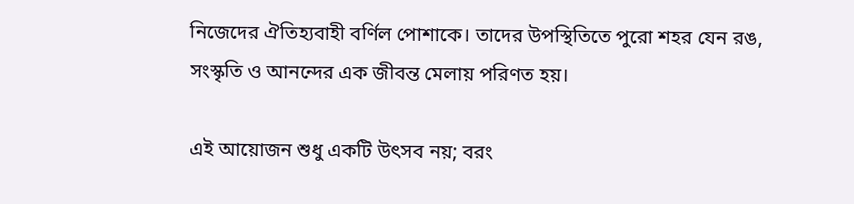নিজেদের ঐতিহ্যবাহী বর্ণিল পোশাকে। তাদের উপস্থিতিতে পুরো শহর যেন রঙ, সংস্কৃতি ও আনন্দের এক জীবন্ত মেলায় পরিণত হয়।

এই আয়োজন শুধু একটি উৎসব নয়; বরং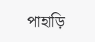পাহাড়ি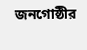জনগোষ্ঠীর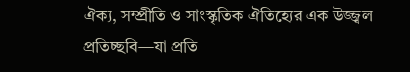ঐক্য, সম্প্রীতি ও সাংস্কৃতিক ঐতিহ্যের এক উজ্জ্বল প্রতিচ্ছবি—যা প্রতি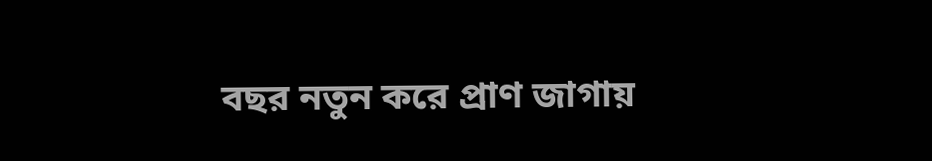বছর নতুন করে প্রাণ জাগায়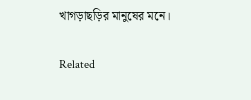খাগড়াছড়ির মানুষের মনে।

Related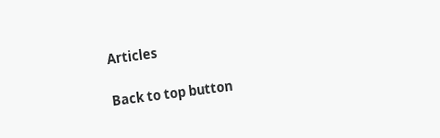Articles

Back to top button